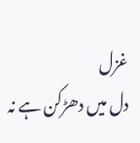غزل
دل میں دھڑکن ہے نہ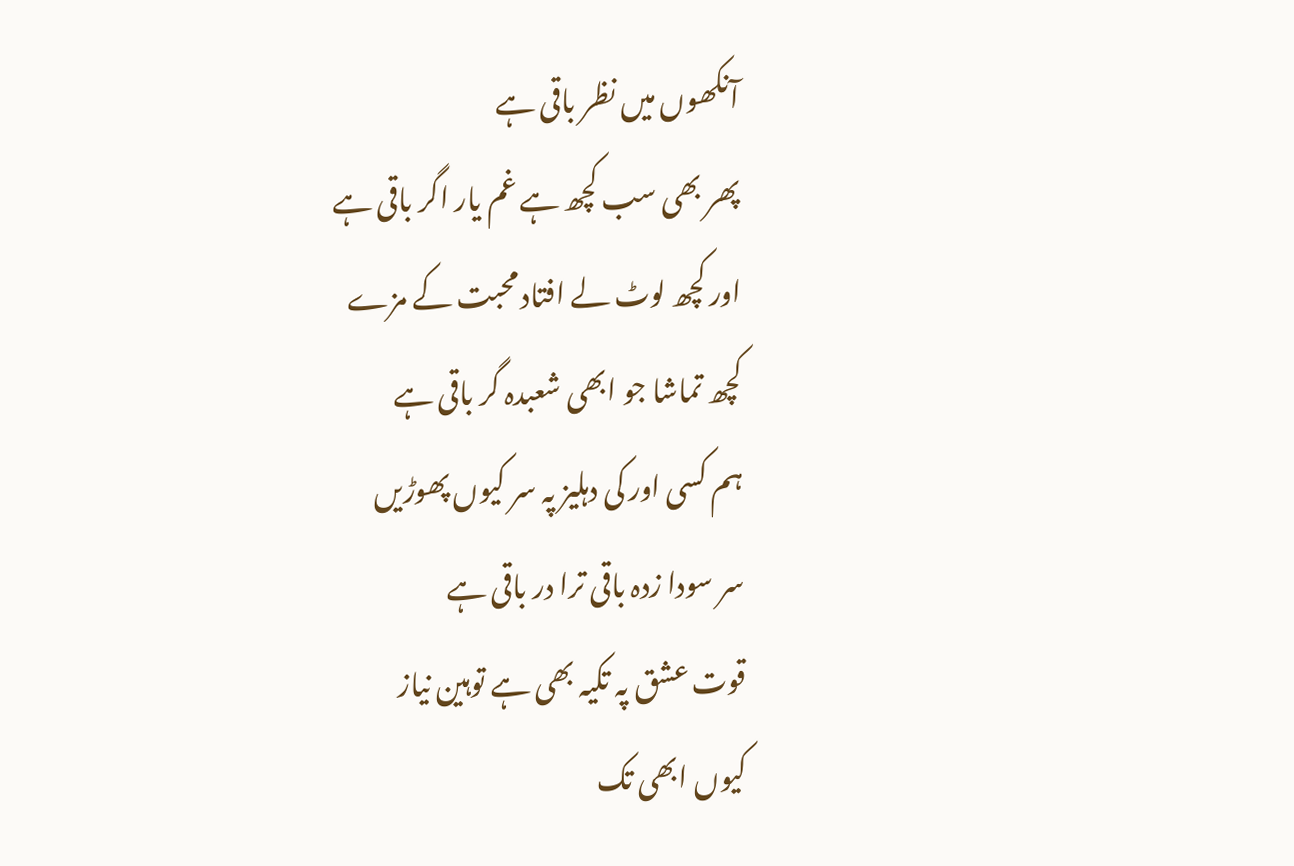آنکھوں میں نظر باقی ہے
پھر بھی سب کچھ ہے غم یار اگر باقی ہے
اور کچھ لوٹ لے افتاد محبت کے مزے
کچھ تماشا جو ابھی شعبدہ گر باقی ہے
ہم کسی اور کی دہلیز پہ سر کیوں پھوڑیں
سر سودا زدہ باقی ترا در باقی ہے
قوت عشق پہ تکیہ بھی ہے توہین نیاز
کیوں ابھی تک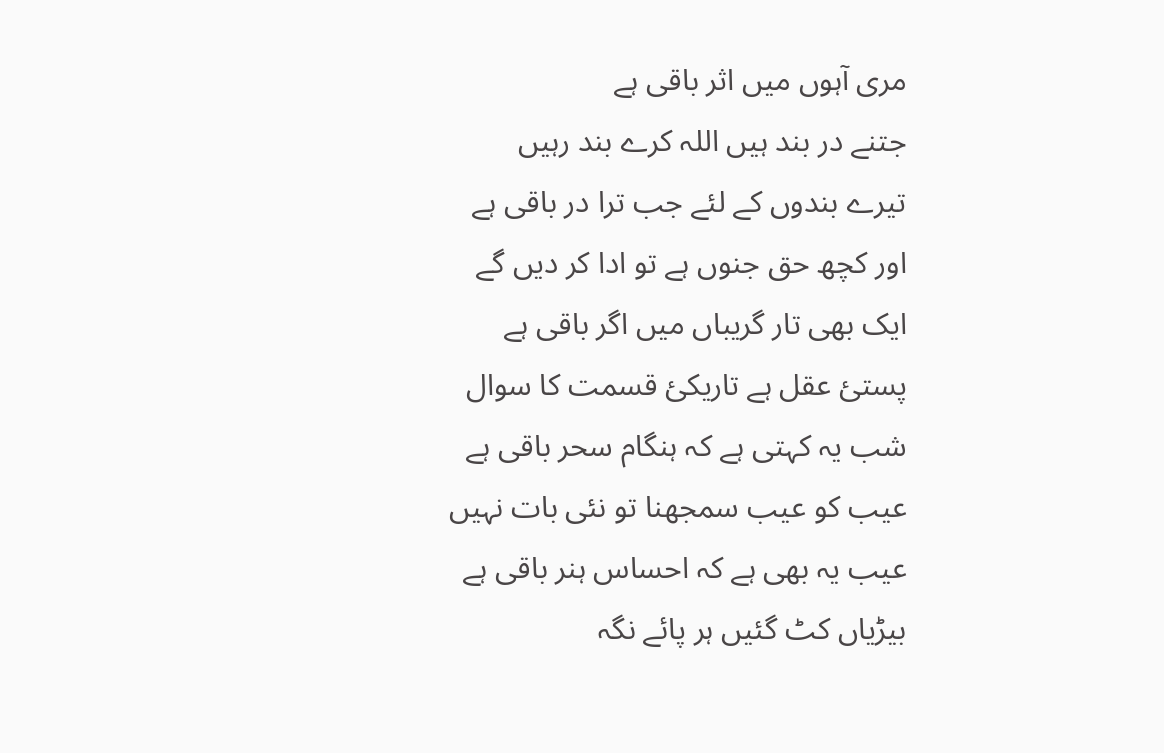مری آہوں میں اثر باقی ہے
جتنے در بند ہیں اللہ کرے بند رہیں
تیرے بندوں کے لئے جب ترا در باقی ہے
اور کچھ حق جنوں ہے تو ادا کر دیں گے
ایک بھی تار گریباں میں اگر باقی ہے
پستیٔ عقل ہے تاریکیٔ قسمت کا سوال
شب یہ کہتی ہے کہ ہنگام سحر باقی ہے
عیب کو عیب سمجھنا تو نئی بات نہیں
عیب یہ بھی ہے کہ احساس ہنر باقی ہے
بیڑیاں کٹ گئیں ہر پائے نگہ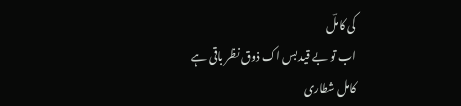کی کاملؔ
اب تو بے قید بس اک ذوق نظر باقی ہے
کامل شطاری